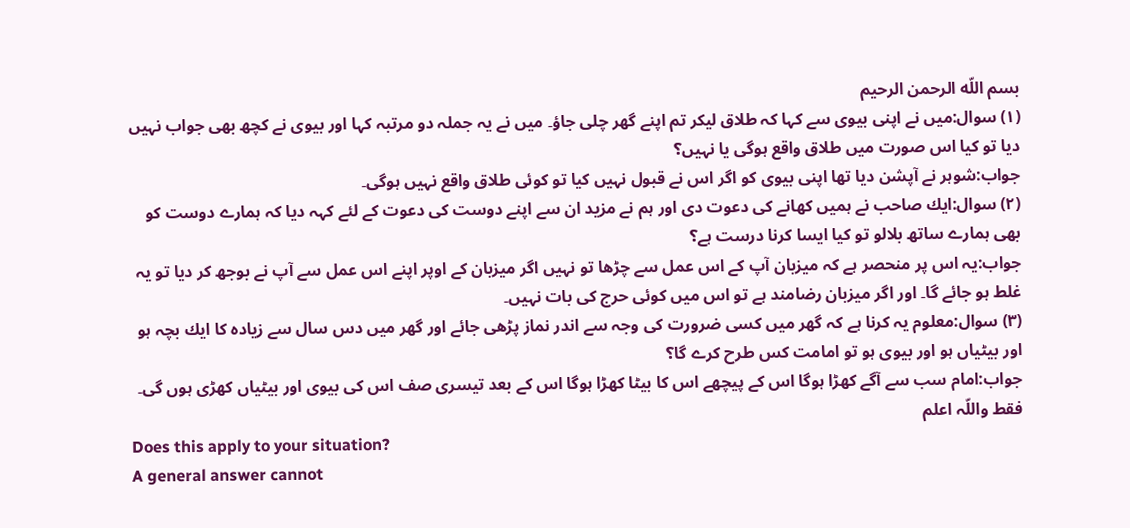بسم اللّه الرحمن الرحيم
(۱) سوال:میں نے اپنی بیوی سے كہا كہ طلاق لیكر تم اپنے گھر چلی جاؤ۔ میں نے یہ جملہ دو مرتبہ كہا اور بیوی نے كچھ بھی جواب نہیں دیا تو كیا اس صورت میں طلاق واقع ہوگی یا نہیں؟
جواب:شوہر نے آپشن دیا تھا اپنی بیوی كو اگر اس نے قبول نہیں كیا تو كوئی طلاق واقع نہیں ہوگی۔
(۲) سوال:ایك صاحب نے ہمیں كھانے كی دعوت دی اور ہم نے مزید ان سے اپنے دوست كی دعوت كے لئے كہہ دیا كہ ہمارے دوست كو بھی ہمارے ساتھ بلالو تو كیا ایسا كرنا درست ہے؟
جواب:یہ اس پر منحصر ہے كہ میزبان آپ كے اس عمل سے چڑھا تو نہیں اگر میزبان كے اوپر اپنے اس عمل سے آپ نے بوجھ كر دیا تو یہ غلط ہو جائے گا۔ اور اگر میزبان رضامند ہے تو اس میں كوئی حرج كی بات نہیں۔
(۳) سوال:معلوم یہ كرنا ہے كہ گھر میں كسی ضرورت كی وجہ سے اندر نماز پڑھی جائے اور گھر میں دس سال سے زیادہ كا ایك بچہ ہو اور بیٹیاں ہو اور بیوی ہو تو امامت كس طرح كرے گا؟
جواب:امام سب سے آگے كھڑا ہوگا اس كے پیچھے اس كا بیٹا كھڑا ہوگا اس كے بعد تیسری صف اس كی بیوی اور بیٹیاں كھڑی ہوں گی۔
فقط واللّہ اعلم
Does this apply to your situation?
A general answer cannot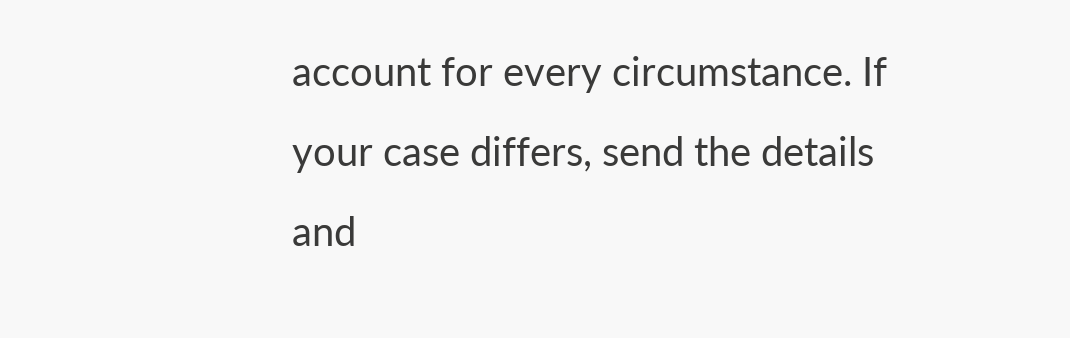account for every circumstance. If your case differs, send the details and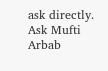ask directly.
Ask Mufti Arbab